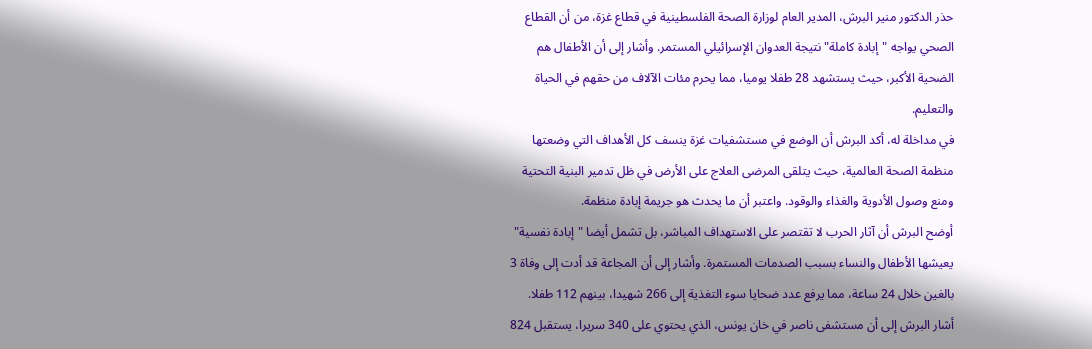حذر الدكتور منير البرش، المدير العام لوزارة الصحة الفلسطينية في قطاع غزة، من أن القطاع الصحي يواجه "إبادة كاملة" نتيجة العدوان الإسرائيلي المستمر. وأشار إلى أن الأطفال هم الضحية الأكبر، حيث يستشهد 28 طفلا يوميا، مما يحرم مئات الآلاف من حقهم في الحياة والتعليم.
في مداخلة له، أكد البرش أن الوضع في مستشفيات غزة ينسف كل الأهداف التي وضعتها منظمة الصحة العالمية، حيث يتلقى المرضى العلاج على الأرض في ظل تدمير البنية التحتية ومنع وصول الأدوية والغذاء والوقود. واعتبر أن ما يحدث هو جريمة إبادة منظمة.
أوضح البرش أن آثار الحرب لا تقتصر على الاستهداف المباشر، بل تشمل أيضا "إبادة نفسية" يعيشها الأطفال والنساء بسبب الصدمات المستمرة. وأشار إلى أن المجاعة قد أدت إلى وفاة 3 بالغين خلال 24 ساعة، مما يرفع عدد ضحايا سوء التغذية إلى 266 شهيدا، بينهم 112 طفلا.
أشار البرش إلى أن مستشفى ناصر في خان يونس، الذي يحتوي على 340 سريرا، يستقبل 824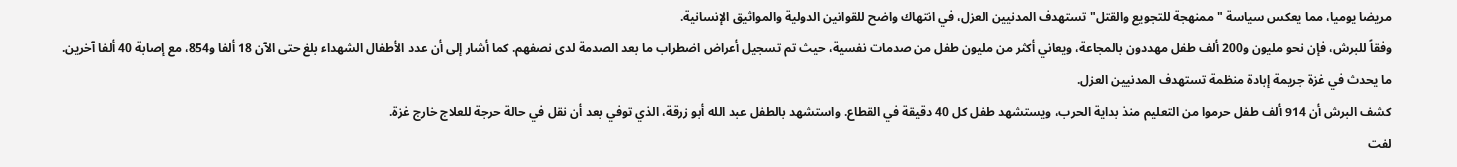مريضا يوميا، مما يعكس سياسة "ممنهجة للتجويع والقتل" تستهدف المدنيين العزل، في انتهاك واضح للقوانين الدولية والمواثيق الإنسانية.
وفقاً للبرش، فإن نحو مليون و200 ألف طفل مهددون بالمجاعة، ويعاني أكثر من مليون طفل من صدمات نفسية، حيث تم تسجيل أعراض اضطراب ما بعد الصدمة لدى نصفهم. كما أشار إلى أن عدد الأطفال الشهداء بلغ حتى الآن 18 ألفا و854، مع إصابة 40 ألفا آخرين.
ما يحدث في غزة جريمة إبادة منظمة تستهدف المدنيين العزل.
كشف البرش أن 914 ألف طفل حرموا من التعليم منذ بداية الحرب، ويستشهد طفل كل 40 دقيقة في القطاع. واستشهد بالطفل عبد الله أبو زرقة، الذي توفي بعد أن نقل في حالة حرجة للعلاج خارج غزة.
لفت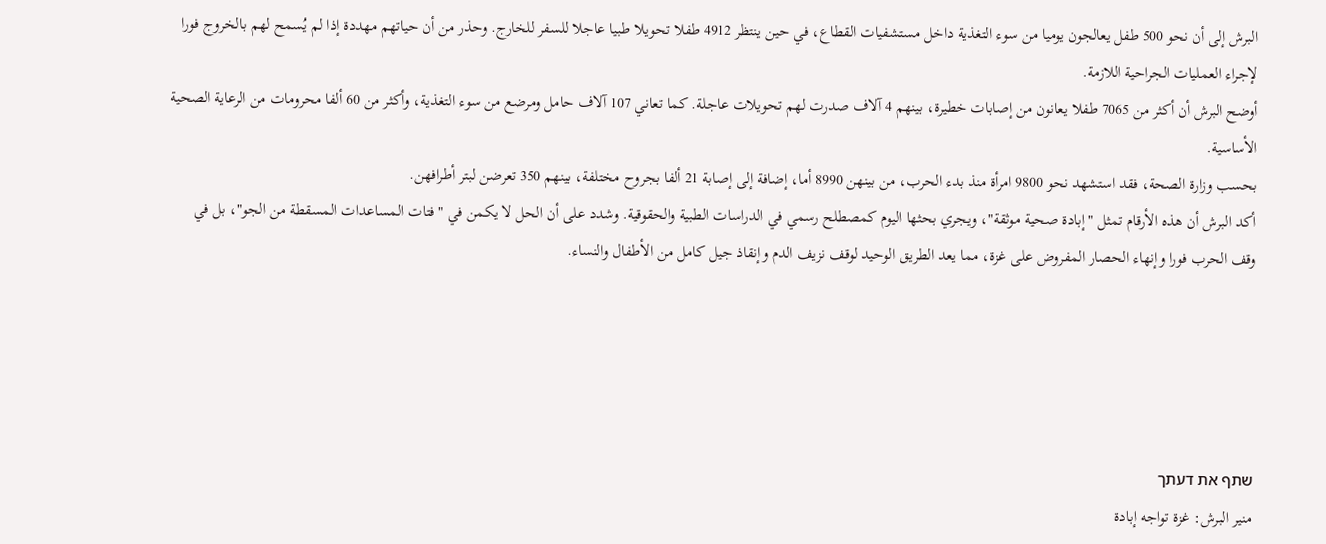البرش إلى أن نحو 500 طفل يعالجون يوميا من سوء التغذية داخل مستشفيات القطاع، في حين ينتظر 4912 طفلا تحويلا طبيا عاجلا للسفر للخارج. وحذر من أن حياتهم مهددة إذا لم يُسمح لهم بالخروج فورا لإجراء العمليات الجراحية اللازمة.
أوضح البرش أن أكثر من 7065 طفلا يعانون من إصابات خطيرة، بينهم 4 آلاف صدرت لهم تحويلات عاجلة. كما تعاني 107 آلاف حامل ومرضع من سوء التغذية، وأكثر من 60 ألفا محرومات من الرعاية الصحية الأساسية.
بحسب وزارة الصحة، فقد استشهد نحو 9800 امرأة منذ بدء الحرب، من بينهن 8990 أما، إضافة إلى إصابة 21 ألفا بجروح مختلفة، بينهم 350 تعرضن لبتر أطرافهن.
أكد البرش أن هذه الأرقام تمثل "إبادة صحية موثقة"، ويجري بحثها اليوم كمصطلح رسمي في الدراسات الطبية والحقوقية. وشدد على أن الحل لا يكمن في "فتات المساعدات المسقطة من الجو"، بل في وقف الحرب فورا وإنهاء الحصار المفروض على غزة، مما يعد الطريق الوحيد لوقف نزيف الدم وإنقاذ جيل كامل من الأطفال والنساء.





שתף את דעתך
منير البرش: غزة تواجه إبادة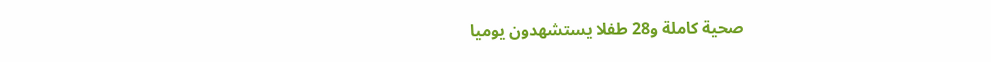صحية كاملة و28 طفلا يستشهدون يوميا